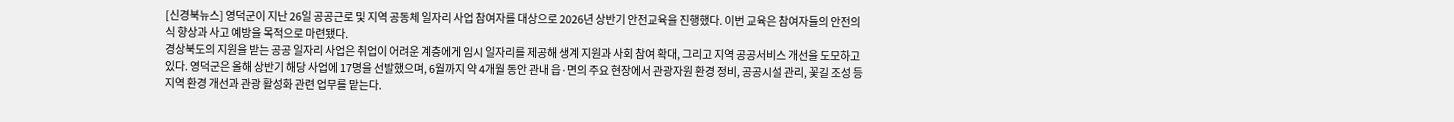[신경북뉴스] 영덕군이 지난 26일 공공근로 및 지역 공동체 일자리 사업 참여자를 대상으로 2026년 상반기 안전교육을 진행했다. 이번 교육은 참여자들의 안전의식 향상과 사고 예방을 목적으로 마련됐다.
경상북도의 지원을 받는 공공 일자리 사업은 취업이 어려운 계층에게 임시 일자리를 제공해 생계 지원과 사회 참여 확대, 그리고 지역 공공서비스 개선을 도모하고 있다. 영덕군은 올해 상반기 해당 사업에 17명을 선발했으며, 6월까지 약 4개월 동안 관내 읍·면의 주요 현장에서 관광자원 환경 정비, 공공시설 관리, 꽃길 조성 등 지역 환경 개선과 관광 활성화 관련 업무를 맡는다.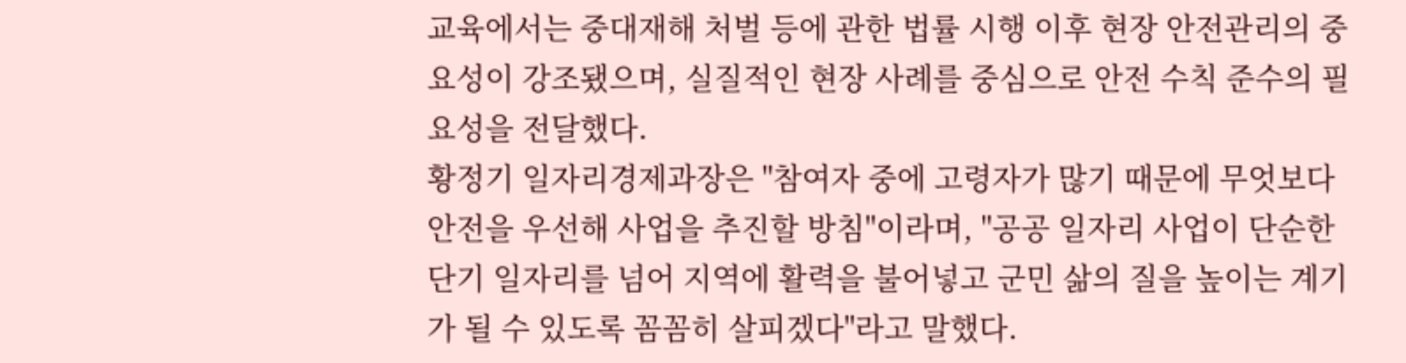교육에서는 중대재해 처벌 등에 관한 법률 시행 이후 현장 안전관리의 중요성이 강조됐으며, 실질적인 현장 사례를 중심으로 안전 수칙 준수의 필요성을 전달했다.
황정기 일자리경제과장은 "참여자 중에 고령자가 많기 때문에 무엇보다 안전을 우선해 사업을 추진할 방침"이라며, "공공 일자리 사업이 단순한 단기 일자리를 넘어 지역에 활력을 불어넣고 군민 삶의 질을 높이는 계기가 될 수 있도록 꼼꼼히 살피겠다"라고 말했다.